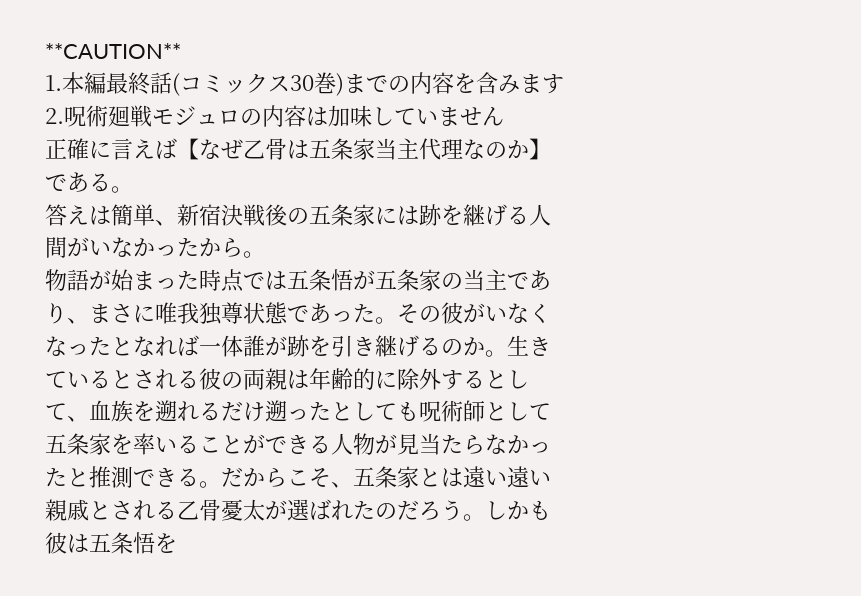**CAUTION**
1.本編最終話(コミックス30巻)までの内容を含みます
2.呪術廻戦モジュロの内容は加味していません
正確に言えば【なぜ乙骨は五条家当主代理なのか】である。
答えは簡単、新宿決戦後の五条家には跡を継げる人間がいなかったから。
物語が始まった時点では五条悟が五条家の当主であり、まさに唯我独尊状態であった。その彼がいなくなったとなれば一体誰が跡を引き継げるのか。生きているとされる彼の両親は年齢的に除外するとして、血族を遡れるだけ遡ったとしても呪術師として五条家を率いることができる人物が見当たらなかったと推測できる。だからこそ、五条家とは遠い遠い親戚とされる乙骨憂太が選ばれたのだろう。しかも彼は五条悟を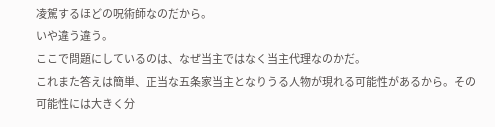凌駕するほどの呪術師なのだから。
いや違う違う。
ここで問題にしているのは、なぜ当主ではなく当主代理なのかだ。
これまた答えは簡単、正当な五条家当主となりうる人物が現れる可能性があるから。その可能性には大きく分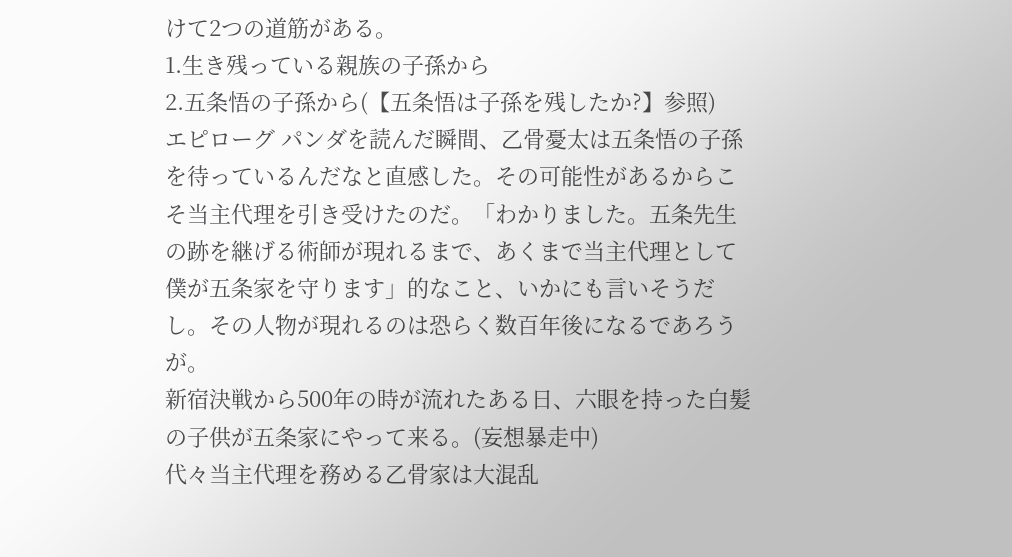けて2つの道筋がある。
1.生き残っている親族の子孫から
2.五条悟の子孫から(【五条悟は子孫を残したか?】参照)
エピローグ パンダを読んだ瞬間、乙骨憂太は五条悟の子孫を待っているんだなと直感した。その可能性があるからこそ当主代理を引き受けたのだ。「わかりました。五条先生の跡を継げる術師が現れるまで、あくまで当主代理として僕が五条家を守ります」的なこと、いかにも言いそうだし。その人物が現れるのは恐らく数百年後になるであろうが。
新宿決戦から500年の時が流れたある日、六眼を持った白髪の子供が五条家にやって来る。(妄想暴走中)
代々当主代理を務める乙骨家は大混乱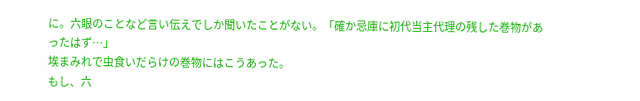に。六眼のことなど言い伝えでしか聞いたことがない。「確か忌庫に初代当主代理の残した巻物があったはず…」
埃まみれで虫食いだらけの巻物にはこうあった。
もし、六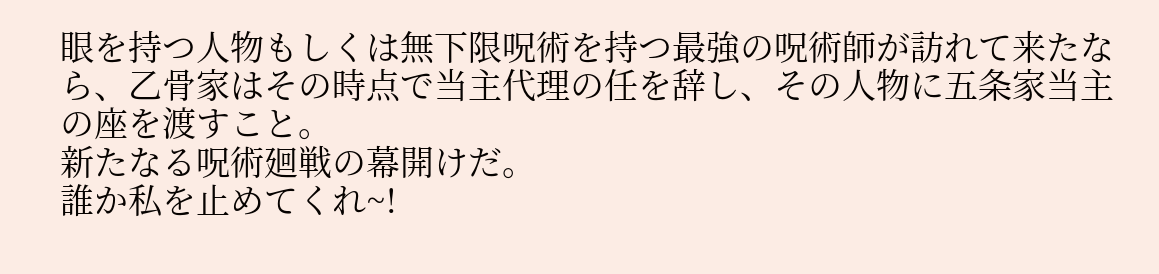眼を持つ人物もしくは無下限呪術を持つ最強の呪術師が訪れて来たなら、乙骨家はその時点で当主代理の任を辞し、その人物に五条家当主の座を渡すこと。
新たなる呪術廻戦の幕開けだ。
誰か私を止めてくれ~!